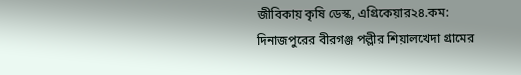জীবিকায় কৃষি ডেস্ক, এগ্রিকেয়ার২৪.কম: দিনাজপুরের বীরগঞ্জ পল্লীর শিয়ালখেদা গ্রামের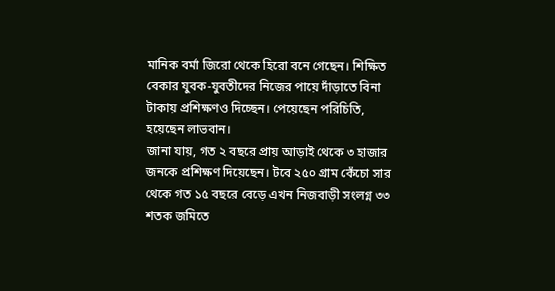মানিক বর্মা জিরো থেকে হিরো বনে গেছেন। শিক্ষিত বেকার যুবক-যুবতীদের নিজের পায়ে দাঁড়াতে বিনা টাকায় প্রশিক্ষণও দিচ্ছেন। পেয়েছেন পরিচিতি, হয়েছেন লাভবান।
জানা যায়, গত ২ বছরে প্রায় আড়াই থেকে ৩ হাজার জনকে প্রশিক্ষণ দিয়েছেন। টবে ২৫০ গ্রাম কেঁচো সার থেকে গত ১৫ বছরে বেড়ে এখন নিজবাড়ী সংলগ্ন ৩৩ শতক জমিতে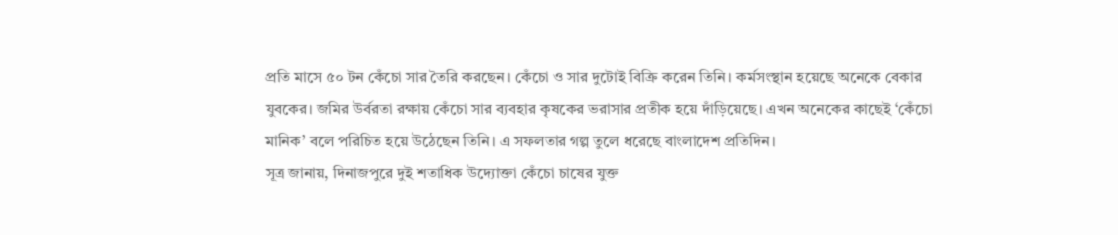প্রতি মাসে ৫০ টন কেঁচো সার তৈরি করছেন। কেঁচো ও সার দুটোই বিক্রি করেন তিনি। কর্মসংস্থান হয়েছে অনেকে বেকার যুবকের। জমির উর্বরতা রক্ষায় কেঁচো সার ব্যবহার কৃষকের ভরাসার প্রতীক হয়ে দাঁড়িয়েছে। এখন অনেকের কাছেই ‘কেঁচো মানিক’ বলে পরিচিত হয়ে উঠেছেন তিনি। এ সফলতার গল্প তুলে ধরেছে বাংলাদেশ প্রতিদিন।
সূত্র জানায়, দিনাজপুরে দুই শতাধিক উদ্যোক্তা কেঁচো চাষের যুক্ত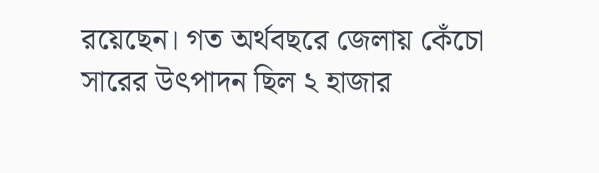রয়েছেন। গত অর্থবছরে জেলায় কেঁচো সারের উৎপাদন ছিল ২ হাজার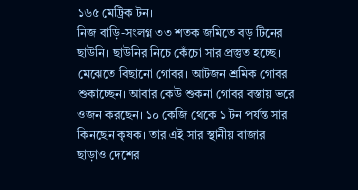১৬৫ মেট্রিক টন।
নিজ বাড়ি-সংলগ্ন ৩৩ শতক জমিতে বড় টিনের ছাউনি। ছাউনির নিচে কেঁচো সার প্রস্তুত হচ্ছে। মেঝেতে বিছানো গোবর। আটজন শ্রমিক গোবর শুকাচ্ছেন। আবার কেউ শুকনা গোবর বস্তায় ভরে ওজন করছেন। ১০ কেজি থেকে ১ টন পর্যন্ত সার কিনছেন কৃষক। তার এই সার স্থানীয় বাজার ছাড়াও দেশের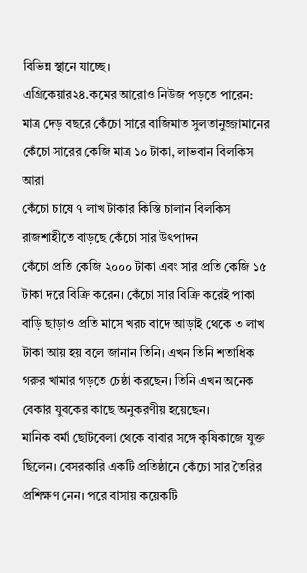বিভিন্ন স্থানে যাচ্ছে।
এগ্রিকেয়ার২৪.কমের আরোও নিউজ পড়তে পারেন:
মাত্র দেড় বছরে কেঁচো সারে বাজিমাত সুলতানুজ্জামানের
কেঁচো সারের কেজি মাত্র ১০ টাকা, লাভবান বিলকিস আরা
কেঁচো চাষে ৭ লাখ টাকার কিস্তি চালান বিলকিস
রাজশাহীতে বাড়ছে কেঁচো সার উৎপাদন
কেঁচো প্রতি কেজি ২০০০ টাকা এবং সার প্রতি কেজি ১৫ টাকা দরে বিক্রি করেন। কেঁচো সার বিক্রি করেই পাকা বাড়ি ছাড়াও প্রতি মাসে খরচ বাদে আড়াই থেকে ৩ লাখ টাকা আয় হয় বলে জানান তিনি। এখন তিনি শতাধিক গরুর খামার গড়তে চেষ্ঠা করছেন। তিনি এখন অনেক বেকার যুবকের কাছে অনুকরণীয় হয়েছেন।
মানিক বর্মা ছোটবেলা থেকে বাবার সঙ্গে কৃষিকাজে যুক্ত ছিলেন। বেসরকারি একটি প্রতিষ্ঠানে কেঁচো সার তৈরির প্রশিক্ষণ নেন। পরে বাসায় কয়েকটি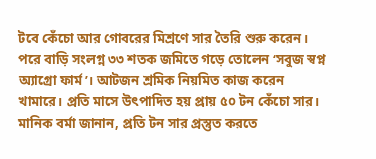টবে কেঁচো আর গোবরের মিশ্রণে সার তৈরি শুরু করেন। পরে বাড়ি সংলগ্ন ৩৩ শতক জমিতে গড়ে তোলেন ‘সবুজ স্বপ্ন অ্যাগ্রো ফার্ম’। আটজন শ্রমিক নিয়মিত কাজ করেন খামারে। প্রতি মাসে উৎপাদিত হয় প্রায় ৫০ টন কেঁচো সার।
মানিক বর্মা জানান, প্রতি টন সার প্রস্তুত করতে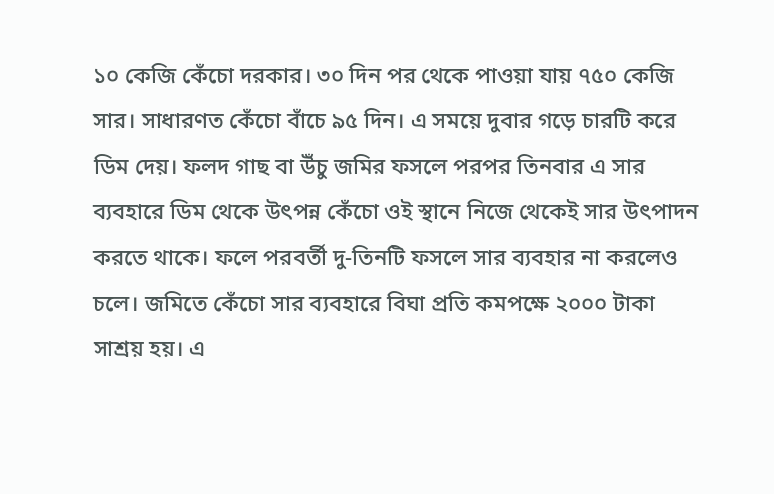১০ কেজি কেঁচো দরকার। ৩০ দিন পর থেকে পাওয়া যায় ৭৫০ কেজি সার। সাধারণত কেঁচো বাঁচে ৯৫ দিন। এ সময়ে দুবার গড়ে চারটি করে ডিম দেয়। ফলদ গাছ বা উঁচু জমির ফসলে পরপর তিনবার এ সার ব্যবহারে ডিম থেকে উৎপন্ন কেঁচো ওই স্থানে নিজে থেকেই সার উৎপাদন করতে থাকে। ফলে পরবর্তী দু-তিনটি ফসলে সার ব্যবহার না করলেও চলে। জমিতে কেঁচো সার ব্যবহারে বিঘা প্রতি কমপক্ষে ২০০০ টাকা সাশ্রয় হয়। এ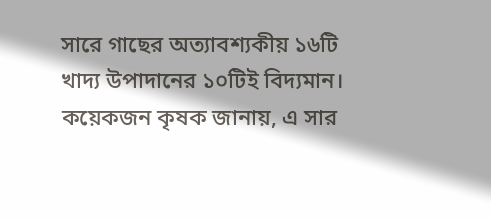সারে গাছের অত্যাবশ্যকীয় ১৬টি খাদ্য উপাদানের ১০টিই বিদ্যমান।
কয়েকজন কৃষক জানায়, এ সার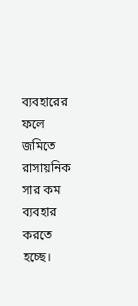ব্যবহারের ফলে জমিতে রাসায়নিক সার কম ব্যবহার করতে হচ্ছে।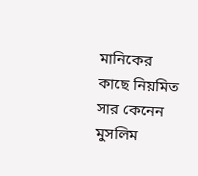মানিকের কাছে নিয়মিত সার কেনেন মুসলিম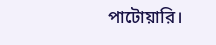পাটোয়ারি।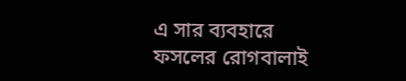এ সার ব্যবহারে ফসলের রোগবালাই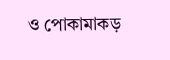ও পোকামাকড়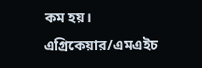কম হয়।
এগ্রিকেয়ার/এমএইচ